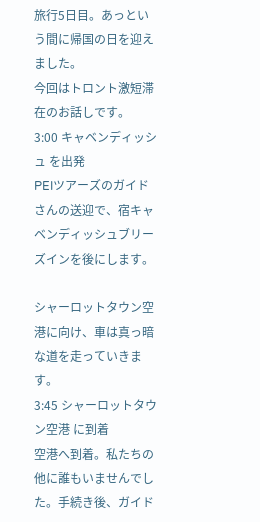旅行5日目。あっという間に帰国の日を迎えました。
今回はトロント激短滞在のお話しです。
3:00 キャベンディッシュ を出発
PEIツアーズのガイドさんの送迎で、宿キャベンディッシュブリーズインを後にします。

シャーロットタウン空港に向け、車は真っ暗な道を走っていきます。
3:45 シャーロットタウン空港 に到着
空港へ到着。私たちの他に誰もいませんでした。手続き後、ガイド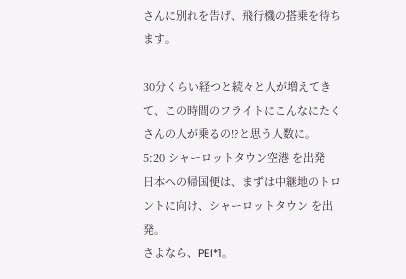さんに別れを告げ、飛行機の搭乗を待ちます。

30分くらい経つと続々と人が増えてきて、この時間のフライトにこんなにたくさんの人が乗るの!?と思う人数に。
5:20 シャーロットタウン空港 を出発
日本への帰国便は、まずは中継地のトロントに向け、シャーロットタウン を出発。
さよなら、PEI*1。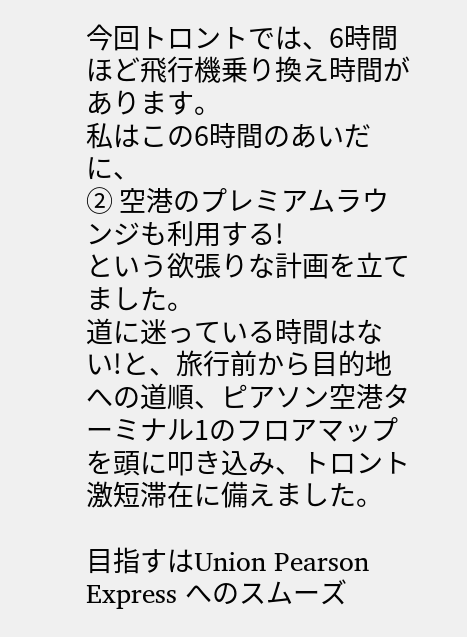今回トロントでは、6時間ほど飛行機乗り換え時間があります。
私はこの6時間のあいだに、
② 空港のプレミアムラウンジも利用する!
という欲張りな計画を立てました。
道に迷っている時間はない!と、旅行前から目的地への道順、ピアソン空港ターミナル1のフロアマップ を頭に叩き込み、トロント激短滞在に備えました。

目指すはUnion Pearson Express へのスムーズ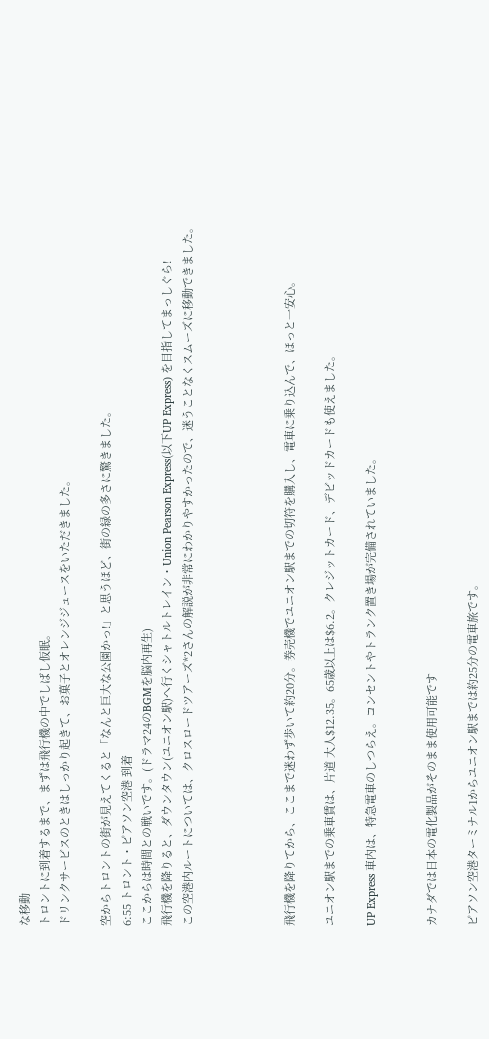な移動
トロントに到着するまで、まずは飛行機の中でしばし仮眠。
ドリンクサービスのときはしっかり起きて、お菓子とオレンジジュースをいただきました。

空からトロントの街が見えてくると「なんと巨大な公園かっ!」と思うほど、街の緑の多さに驚きました。
6:55 トロント・ピアソン空港 到着
ここからは時間との戦いです。(ドラマ24のBGMを脳内再生)
飛行機を降りると、ダウンタウン(ユニオン駅)へ行くシャトルトレイン・Union Pearson Express(以下UP Express) を目指してまっしぐら!
この空港内ルートについては、クロスロードツアーズ*2さんの解説が非常にわかりやすかったので、迷うことなくスムーズに移動できました。




飛行機を降りてから、ここまで迷わず歩いて約20分。券売機でユニオン駅までの切符を購入し、電車に乗り込んで、ほっと一安心。

ユニオン駅までの乗車賃は、片道 大人$12.35。65歳以上は$6.2。クレジットカード、デビッドカードも使えました。

UP Express 車内は、特急電車のしつらえ。コンセントやトランク置き場が完備されていました。


カナダでは日本の電化製品がそのまま使用可能です

ピアソン空港ターミナル1からユニオン駅までは約25分の電車旅です。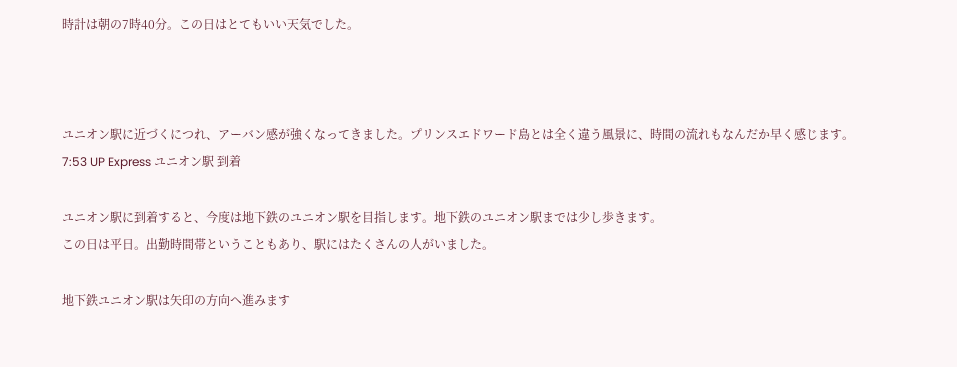時計は朝の7時40分。この日はとてもいい天気でした。



ユニオン駅に近づくにつれ、アーバン感が強くなってきました。プリンスエドワード島とは全く違う風景に、時間の流れもなんだか早く感じます。
7:53 UP Express ユニオン駅 到着

ユニオン駅に到着すると、今度は地下鉄のユニオン駅を目指します。地下鉄のユニオン駅までは少し歩きます。
この日は平日。出勤時間帯ということもあり、駅にはたくさんの人がいました。

地下鉄ユニオン駅は矢印の方向へ進みます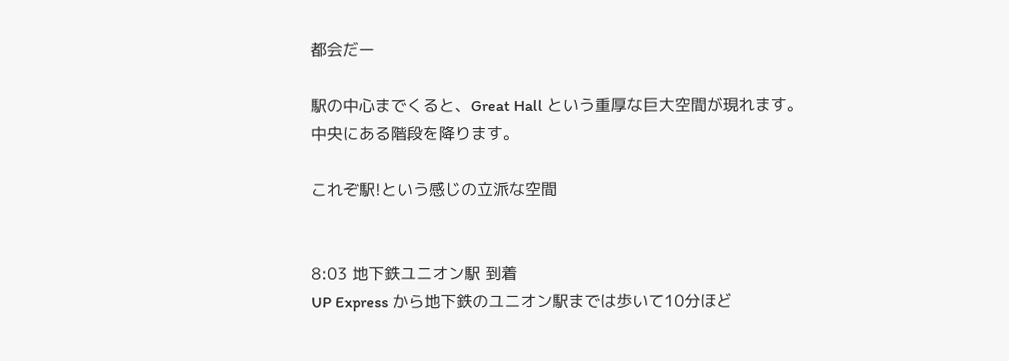都会だー

駅の中心までくると、Great Hall という重厚な巨大空間が現れます。
中央にある階段を降ります。

これぞ駅!という感じの立派な空間


8:03 地下鉄ユニオン駅 到着
UP Express から地下鉄のユニオン駅までは歩いて10分ほど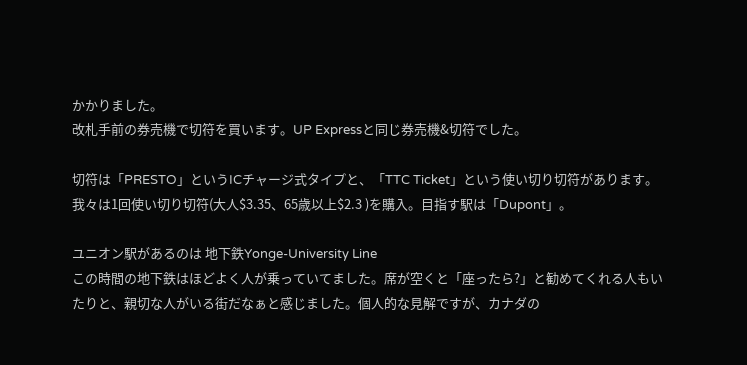かかりました。
改札手前の券売機で切符を買います。UP Expressと同じ券売機&切符でした。

切符は「PRESTO」というICチャージ式タイプと、「TTC Ticket」という使い切り切符があります。
我々は1回使い切り切符(大人$3.35、65歳以上$2.3 )を購入。目指す駅は「Dupont」。

ユニオン駅があるのは 地下鉄Yonge-University Line
この時間の地下鉄はほどよく人が乗っていてました。席が空くと「座ったら?」と勧めてくれる人もいたりと、親切な人がいる街だなぁと感じました。個人的な見解ですが、カナダの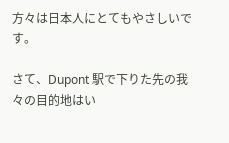方々は日本人にとてもやさしいです。

さて、Dupont 駅で下りた先の我々の目的地はい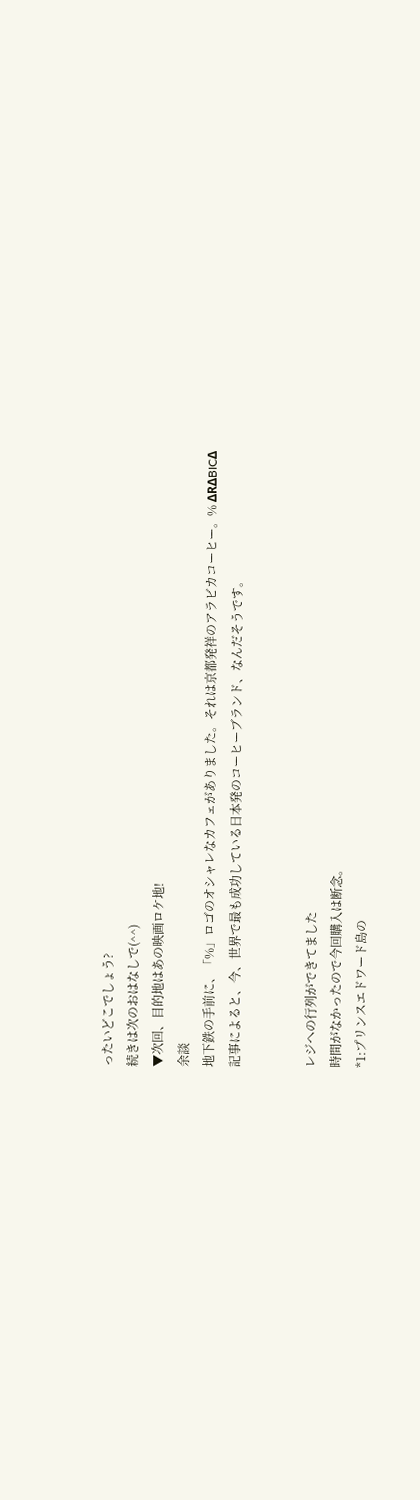ったいどこでしょう?
続きは次のおはなしで(^^)
▼次回、目的地はあの映画ロケ地!
余談
地下鉄の手前に、「%」ロゴのオシャレなカフェがありました。それは京都発祥のアラビカコーヒー。% ΔRΔBICΔ
記事によると、今、世界で最も成功している日本発のコーヒーブランド、なんだそうです。


レジへの行列ができてました
時間がなかったので今回購入は断念。
*1:プリンスエドワード島の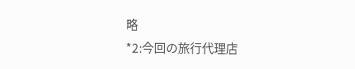略
*2:今回の旅行代理店